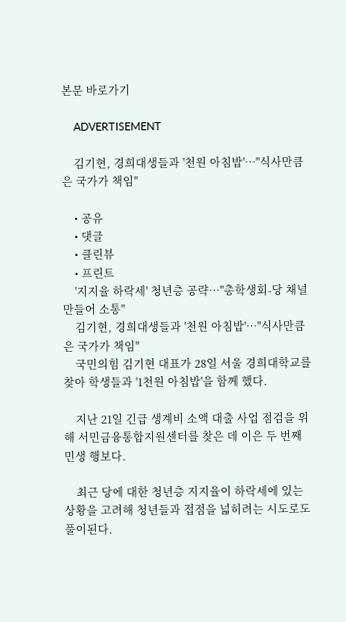본문 바로가기

    ADVERTISEMENT

    김기현, 경희대생들과 '천원 아침밥'…"식사만큼은 국가가 책임"

    • 공유
    • 댓글
    • 클린뷰
    • 프린트
    '지지율 하락세' 청년층 공략…"총학생회-당 채널 만들어 소통"
    김기현, 경희대생들과 '천원 아침밥'…"식사만큼은 국가가 책임"
    국민의힘 김기현 대표가 28일 서울 경희대학교를 찾아 학생들과 '1천원 아침밥'을 함께 했다.

    지난 21일 긴급 생계비 소액 대출 사업 점검을 위해 서민금융통합지원센터를 찾은 데 이은 두 번째 민생 행보다.

    최근 당에 대한 청년층 지지율이 하락세에 있는 상황을 고려해 청년들과 접점을 넓히려는 시도로도 풀이된다.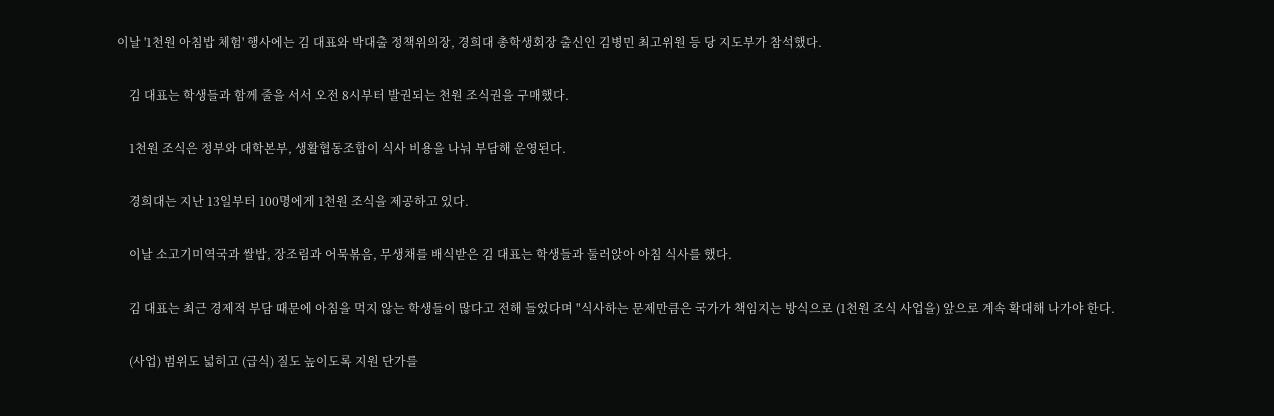이날 '1천원 아침밥 체험' 행사에는 김 대표와 박대출 정책위의장, 경희대 총학생회장 출신인 김병민 최고위원 등 당 지도부가 참석했다.

    김 대표는 학생들과 함께 줄을 서서 오전 8시부터 발권되는 천원 조식권을 구매했다.

    1천원 조식은 정부와 대학본부, 생활협동조합이 식사 비용을 나눠 부담해 운영된다.

    경희대는 지난 13일부터 100명에게 1천원 조식을 제공하고 있다.

    이날 소고기미역국과 쌀밥, 장조림과 어묵볶음, 무생채를 배식받은 김 대표는 학생들과 둘러앉아 아침 식사를 했다.

    김 대표는 최근 경제적 부담 때문에 아침을 먹지 않는 학생들이 많다고 전해 들었다며 "식사하는 문제만큼은 국가가 책임지는 방식으로 (1천원 조식 사업을) 앞으로 계속 확대해 나가야 한다.

    (사업) 범위도 넓히고 (급식) 질도 높이도록 지원 단가를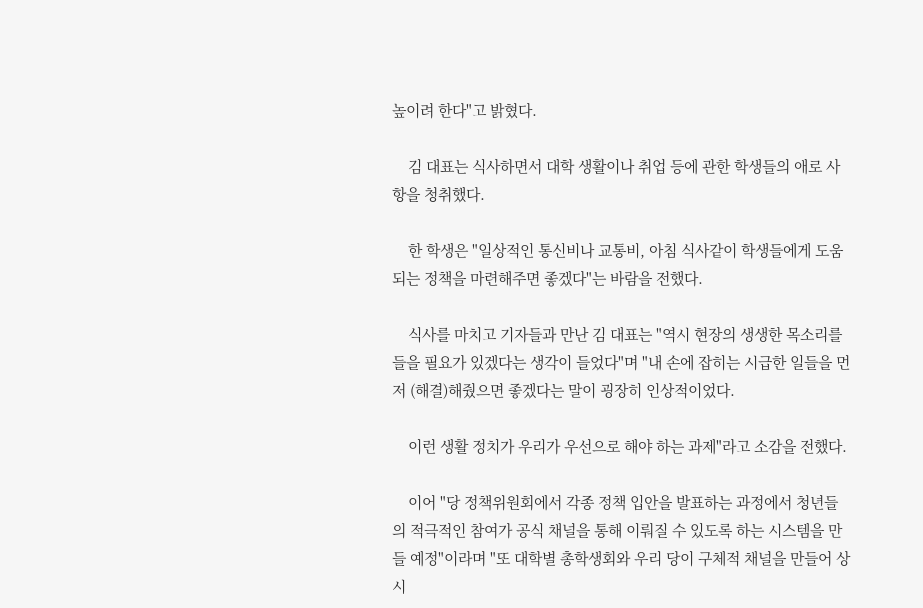높이려 한다"고 밝혔다.

    김 대표는 식사하면서 대학 생활이나 취업 등에 관한 학생들의 애로 사항을 청취했다.

    한 학생은 "일상적인 통신비나 교통비, 아침 식사같이 학생들에게 도움 되는 정책을 마련해주면 좋겠다"는 바람을 전했다.

    식사를 마치고 기자들과 만난 김 대표는 "역시 현장의 생생한 목소리를 들을 필요가 있겠다는 생각이 들었다"며 "내 손에 잡히는 시급한 일들을 먼저 (해결)해줬으면 좋겠다는 말이 굉장히 인상적이었다.

    이런 생활 정치가 우리가 우선으로 해야 하는 과제"라고 소감을 전했다.

    이어 "당 정책위원회에서 각종 정책 입안을 발표하는 과정에서 청년들의 적극적인 참여가 공식 채널을 통해 이뤄질 수 있도록 하는 시스템을 만들 예정"이라며 "또 대학별 총학생회와 우리 당이 구체적 채널을 만들어 상시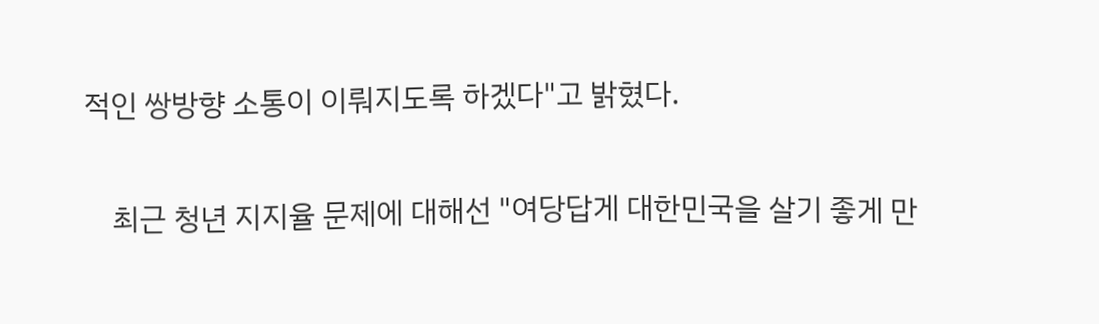적인 쌍방향 소통이 이뤄지도록 하겠다"고 밝혔다.

    최근 청년 지지율 문제에 대해선 "여당답게 대한민국을 살기 좋게 만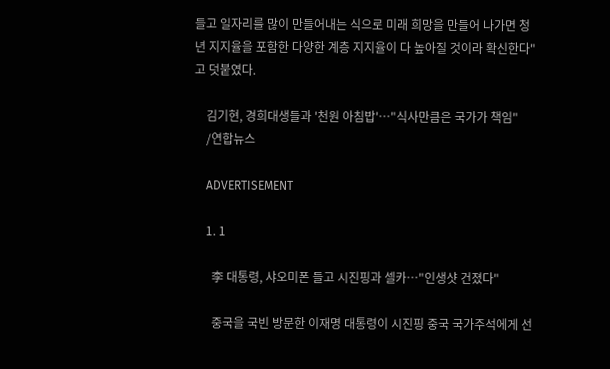들고 일자리를 많이 만들어내는 식으로 미래 희망을 만들어 나가면 청년 지지율을 포함한 다양한 계층 지지율이 다 높아질 것이라 확신한다"고 덧붙였다.

    김기현, 경희대생들과 '천원 아침밥'…"식사만큼은 국가가 책임"
    /연합뉴스

    ADVERTISEMENT

    1. 1

      李 대통령, 샤오미폰 들고 시진핑과 셀카…"인생샷 건졌다"

      중국을 국빈 방문한 이재명 대통령이 시진핑 중국 국가주석에게 선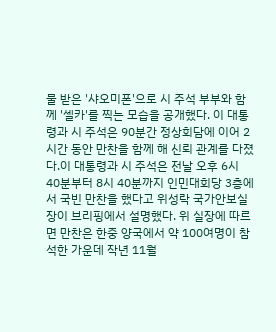물 받은 '샤오미폰'으로 시 주석 부부와 함께 '셀카'를 찍는 모습을 공개했다. 이 대통령과 시 주석은 90분간 정상회담에 이어 2시간 동안 만찬을 함께 해 신뢰 관계를 다졌다.이 대통령과 시 주석은 전날 오후 6시 40분부터 8시 40분까지 인민대회당 3층에서 국빈 만찬을 했다고 위성락 국가안보실장이 브리핑에서 설명했다. 위 실장에 따르면 만찬은 한중 양국에서 약 100여명이 참석한 가운데 작년 11월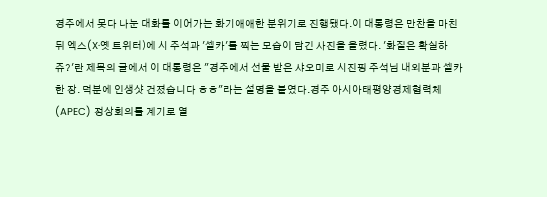경주에서 못다 나눈 대화를 이어가는 화기애애한 분위기로 진행됐다.이 대통령은 만찬을 마친 뒤 엑스(X·옛 트위터)에 시 주석과 '셀카'를 찍는 모습이 담긴 사진을 올렸다. '화질은 확실하쥬?'란 제목의 글에서 이 대통령은 "경주에서 선물 받은 샤오미로 시진핑 주석님 내외분과 셀카 한 장. 덕분에 인생샷 건졌습니다 ㅎㅎ"라는 설명을 붙였다.경주 아시아태평양경제협력체(APEC) 정상회의를 계기로 열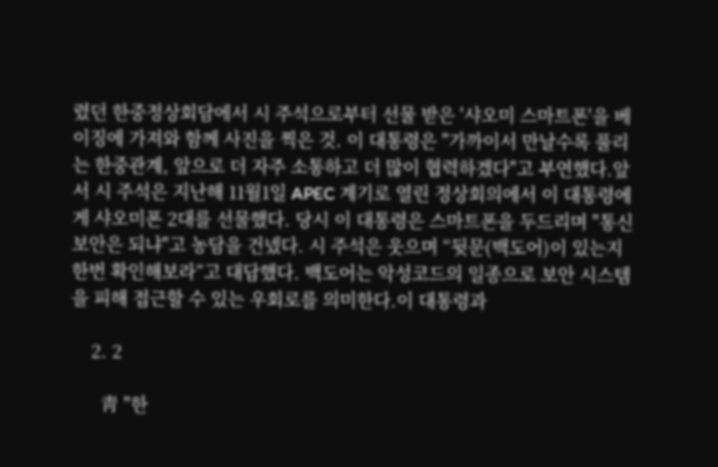렸던 한중정상회담에서 시 주석으로부터 선물 받은 '샤오미 스마트폰'을 베이징에 가져와 함께 사진을 찍은 것. 이 대통령은 "가까이서 만날수록 풀리는 한중관계, 앞으로 더 자주 소통하고 더 많이 협력하겠다"고 부연했다.앞서 시 주석은 지난해 11월1일 APEC 계기로 열린 정상회의에서 이 대통령에게 샤오미폰 2대를 선물했다. 당시 이 대통령은 스마트폰을 두드리며 "통신보안은 되냐"고 농담을 건넸다. 시 주석은 웃으며 “뒷문(백도어)이 있는지 한번 확인해보라”고 대답했다. 백도어는 악성코드의 일종으로 보안 시스템을 피해 접근할 수 있는 우회로를 의미한다.이 대통령과

    2. 2

      靑 "한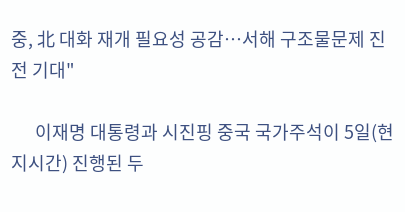중, 北 대화 재개 필요성 공감…서해 구조물문제 진전 기대"

      이재명 대통령과 시진핑 중국 국가주석이 5일(현지시간) 진행된 두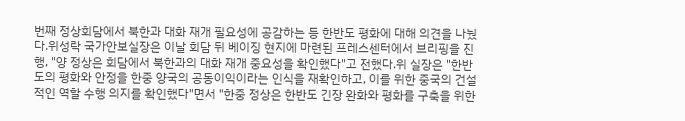번째 정상회담에서 북한과 대화 재개 필요성에 공감하는 등 한반도 평화에 대해 의견을 나눴다.위성락 국가안보실장은 이날 회담 뒤 베이징 현지에 마련된 프레스센터에서 브리핑을 진행, "양 정상은 회담에서 북한과의 대화 재개 중요성을 확인했다"고 전했다.위 실장은 "한반도의 평화와 안정을 한중 양국의 공동이익이라는 인식을 재확인하고, 이를 위한 중국의 건설적인 역할 수행 의지를 확인했다"면서 "한중 정상은 한반도 긴장 완화와 평화를 구축을 위한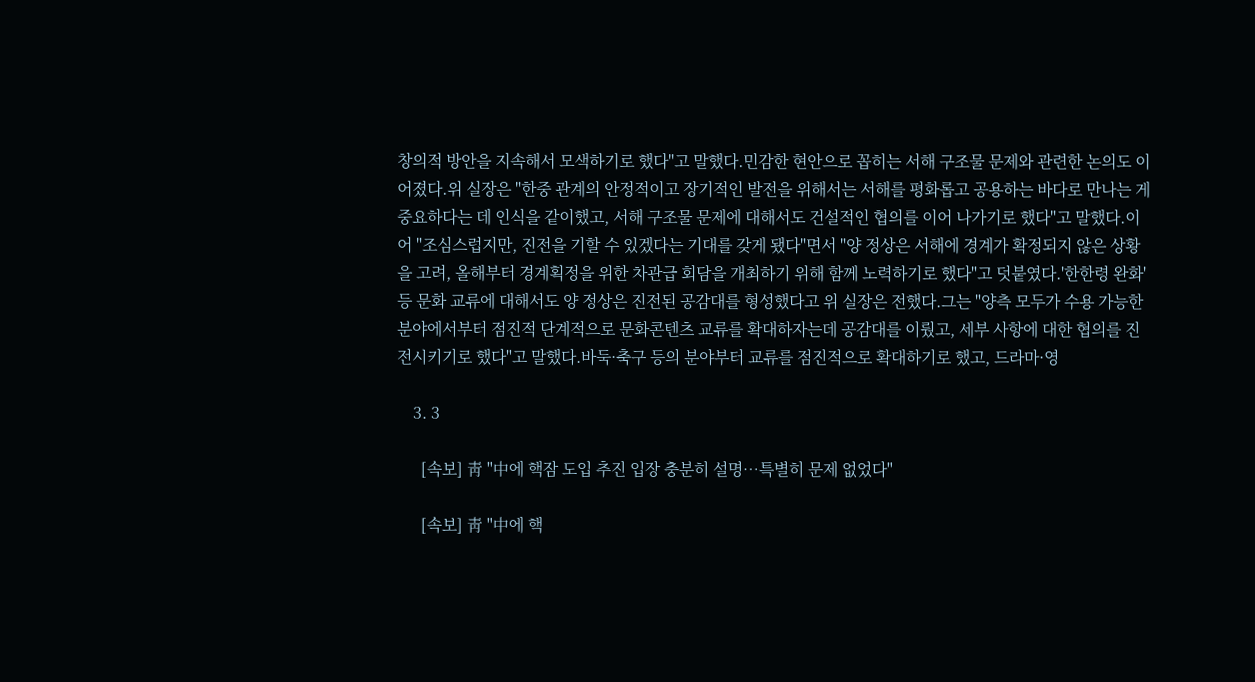창의적 방안을 지속해서 모색하기로 했다"고 말했다.민감한 현안으로 꼽히는 서해 구조물 문제와 관련한 논의도 이어졌다.위 실장은 "한중 관계의 안정적이고 장기적인 발전을 위해서는 서해를 평화롭고 공용하는 바다로 만나는 게 중요하다는 데 인식을 같이했고, 서해 구조물 문제에 대해서도 건설적인 협의를 이어 나가기로 했다"고 말했다.이어 "조심스럽지만, 진전을 기할 수 있겠다는 기대를 갖게 됐다"면서 "양 정상은 서해에 경계가 확정되지 않은 상황을 고려, 올해부터 경계획정을 위한 차관급 회담을 개최하기 위해 함께 노력하기로 했다"고 덧붙였다.'한한령 완화' 등 문화 교류에 대해서도 양 정상은 진전된 공감대를 형성했다고 위 실장은 전했다.그는 "양측 모두가 수용 가능한 분야에서부터 점진적 단계적으로 문화콘텐츠 교류를 확대하자는데 공감대를 이뤘고, 세부 사항에 대한 협의를 진전시키기로 했다"고 말했다.바둑·축구 등의 분야부터 교류를 점진적으로 확대하기로 했고, 드라마·영

    3. 3

      [속보] 靑 "中에 핵잠 도입 추진 입장 충분히 설명…특별히 문제 없었다"

      [속보] 靑 "中에 핵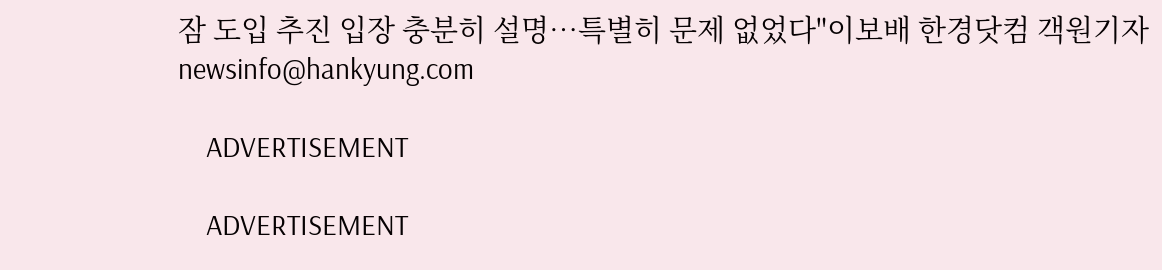잠 도입 추진 입장 충분히 설명…특별히 문제 없었다"이보배 한경닷컴 객원기자 newsinfo@hankyung.com

    ADVERTISEMENT

    ADVERTISEMENT